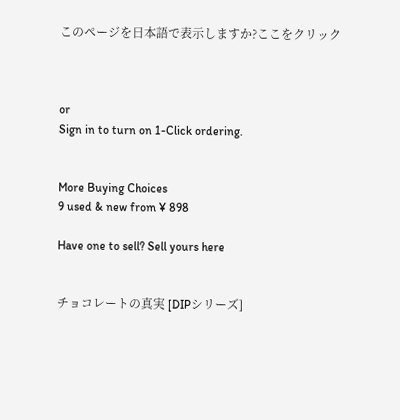このページを日本語で表示しますか?ここをクリック



or
Sign in to turn on 1-Click ordering.


More Buying Choices
9 used & new from ¥ 898

Have one to sell? Sell yours here


チョコレートの真実 [DIPシリーズ]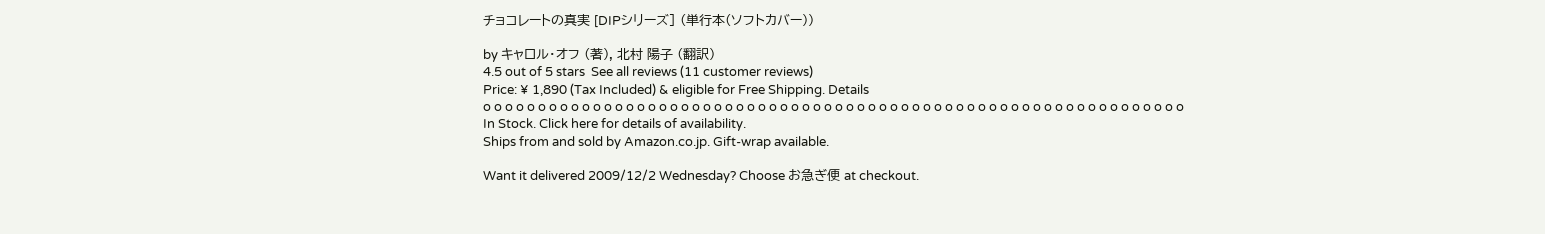チョコレートの真実 [DIPシリーズ] (単行本(ソフトカバー))

by キャロル・オフ (著), 北村 陽子 (翻訳)
4.5 out of 5 stars  See all reviews (11 customer reviews)
Price: ¥ 1,890 (Tax Included) & eligible for Free Shipping. Details
o o o o o o o o o o o o o o o o o o o o o o o o o o o o o o o o o o o o o o o o o o o o o o o o o o o o o o o o o o o o o o o o
In Stock. Click here for details of availability.
Ships from and sold by Amazon.co.jp. Gift-wrap available.

Want it delivered 2009/12/2 Wednesday? Choose お急ぎ便 at checkout.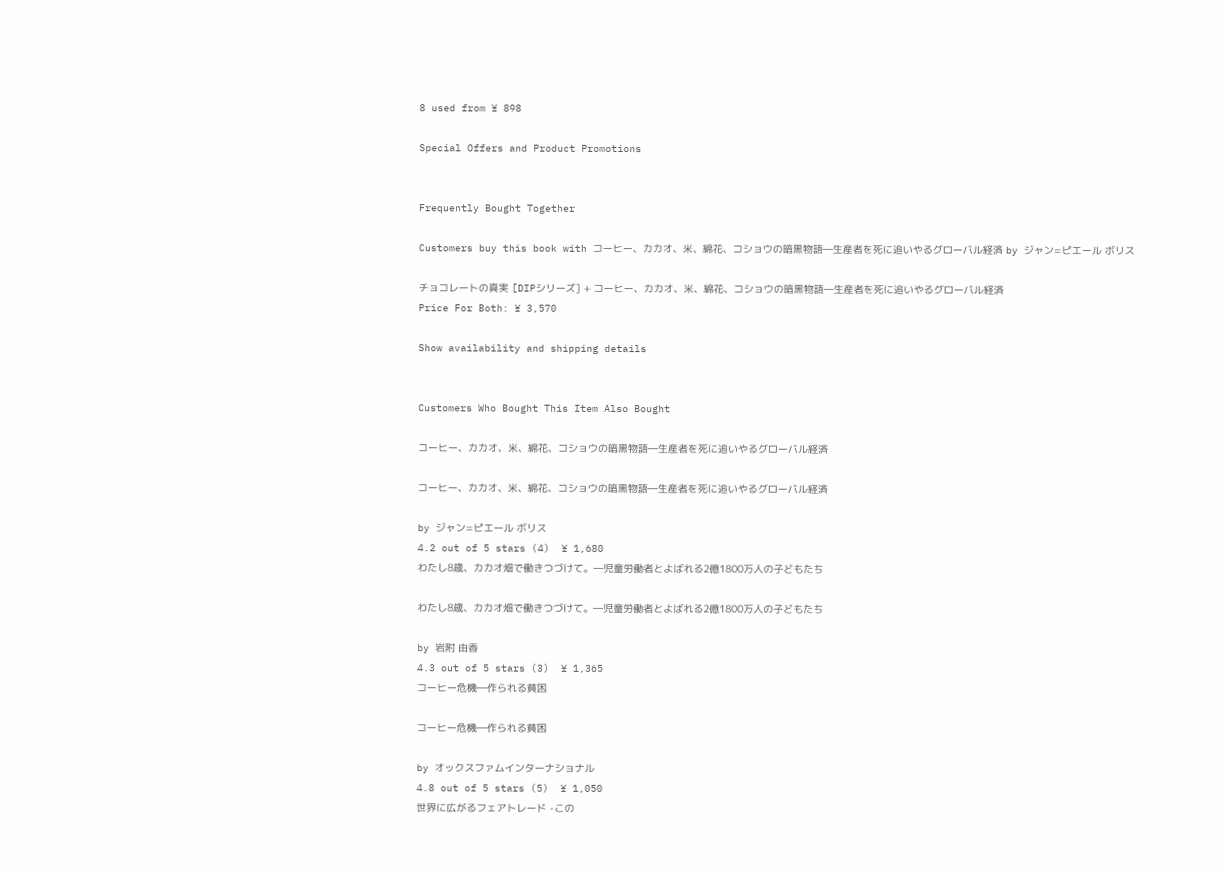8 used from ¥ 898

Special Offers and Product Promotions


Frequently Bought Together

Customers buy this book with コーヒー、カカオ、米、綿花、コショウの暗黒物語―生産者を死に追いやるグローバル経済 by ジャン=ピエール ボリス

チョコレートの真実 [DIPシリーズ] + コーヒー、カカオ、米、綿花、コショウの暗黒物語―生産者を死に追いやるグローバル経済
Price For Both: ¥ 3,570

Show availability and shipping details


Customers Who Bought This Item Also Bought

コーヒー、カカオ、米、綿花、コショウの暗黒物語―生産者を死に追いやるグローバル経済

コーヒー、カカオ、米、綿花、コショウの暗黒物語―生産者を死に追いやるグローバル経済

by ジャン=ピエール ボリス
4.2 out of 5 stars (4)  ¥ 1,680
わたし8歳、カカオ畑で働きつづけて。―児童労働者とよばれる2億1800万人の子どもたち

わたし8歳、カカオ畑で働きつづけて。―児童労働者とよばれる2億1800万人の子どもたち

by 岩附 由香
4.3 out of 5 stars (3)  ¥ 1,365
コーヒー危機―作られる貧困

コーヒー危機―作られる貧困

by オックスファムインターナショナル
4.8 out of 5 stars (5)  ¥ 1,050
世界に広がるフェアトレード -この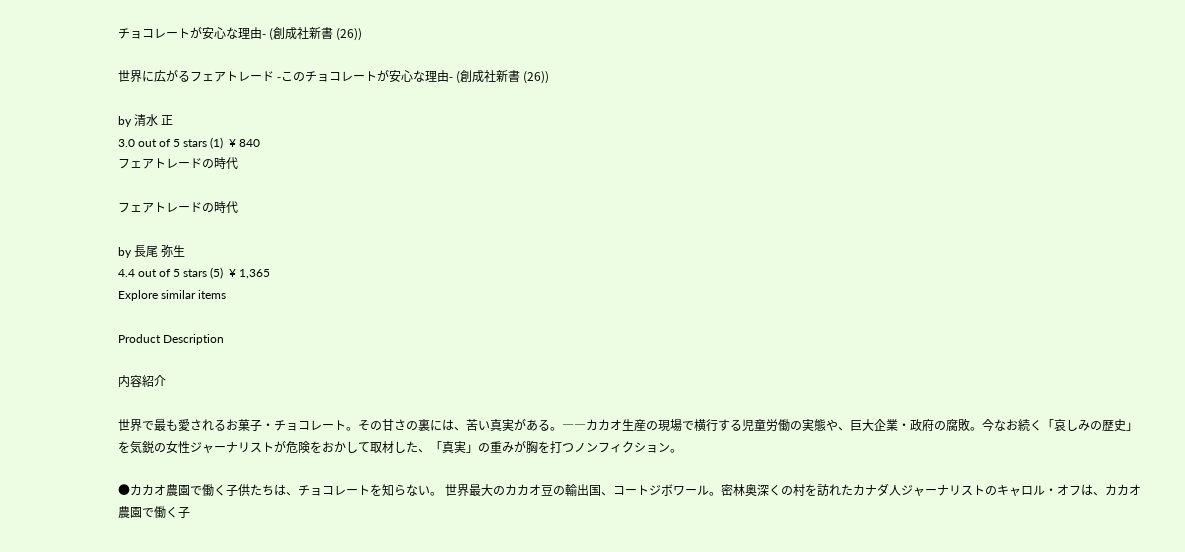チョコレートが安心な理由- (創成社新書 (26))

世界に広がるフェアトレード -このチョコレートが安心な理由- (創成社新書 (26))

by 清水 正
3.0 out of 5 stars (1)  ¥ 840
フェアトレードの時代

フェアトレードの時代

by 長尾 弥生
4.4 out of 5 stars (5)  ¥ 1,365
Explore similar items

Product Description

内容紹介

世界で最も愛されるお菓子・チョコレート。その甘さの裏には、苦い真実がある。――カカオ生産の現場で横行する児童労働の実態や、巨大企業・政府の腐敗。今なお続く「哀しみの歴史」を気鋭の女性ジャーナリストが危険をおかして取材した、「真実」の重みが胸を打つノンフィクション。

●カカオ農園で働く子供たちは、チョコレートを知らない。 世界最大のカカオ豆の輸出国、コートジボワール。密林奥深くの村を訪れたカナダ人ジャーナリストのキャロル・オフは、カカオ農園で働く子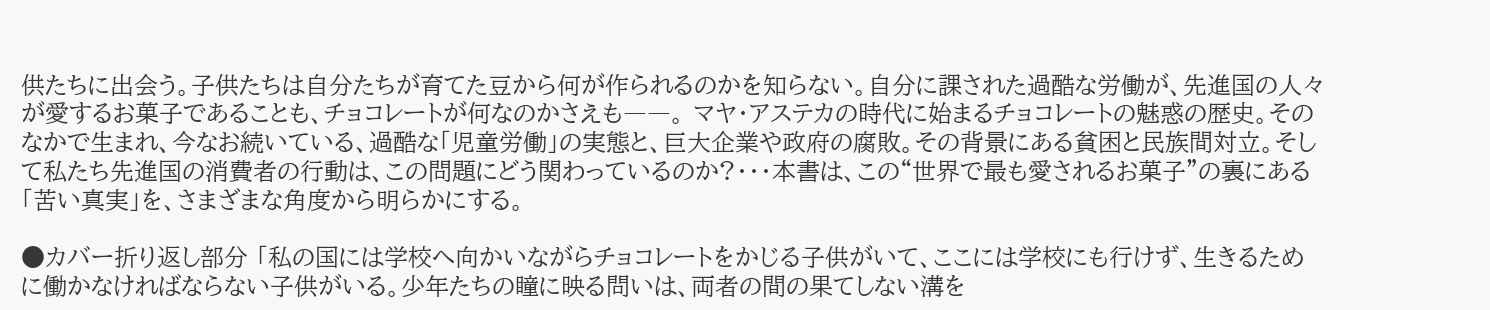供たちに出会う。子供たちは自分たちが育てた豆から何が作られるのかを知らない。自分に課された過酷な労働が、先進国の人々が愛するお菓子であることも、チョコレートが何なのかさえも――。 マヤ・アステカの時代に始まるチョコレートの魅惑の歴史。そのなかで生まれ、今なお続いている、過酷な「児童労働」の実態と、巨大企業や政府の腐敗。その背景にある貧困と民族間対立。そして私たち先進国の消費者の行動は、この問題にどう関わっているのか?・・・本書は、この“世界で最も愛されるお菓子”の裏にある「苦い真実」を、さまざまな角度から明らかにする。

●カバー折り返し部分 「私の国には学校へ向かいながらチョコレートをかじる子供がいて、ここには学校にも行けず、生きるために働かなければならない子供がいる。少年たちの瞳に映る問いは、両者の間の果てしない溝を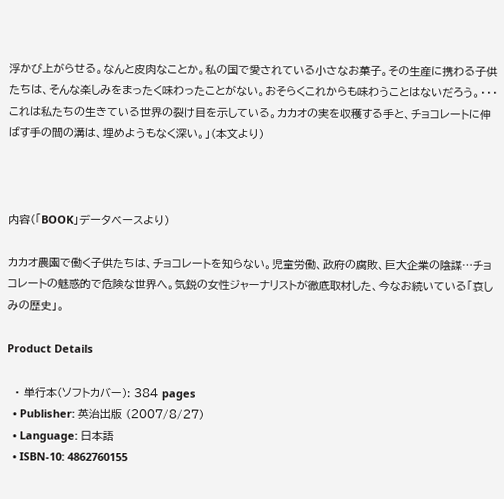浮かび上がらせる。なんと皮肉なことか。私の国で愛されている小さなお菓子。その生産に携わる子供たちは、そんな楽しみをまったく味わったことがない。おそらくこれからも味わうことはないだろう。・・・これは私たちの生きている世界の裂け目を示している。カカオの実を収穫する手と、チョコレートに伸ばす手の間の溝は、埋めようもなく深い。」(本文より)



内容(「BOOK」データベースより)

カカオ農園で働く子供たちは、チョコレートを知らない。児童労働、政府の腐敗、巨大企業の陰謀…チョコレートの魅惑的で危険な世界へ。気鋭の女性ジャーナリストが徹底取材した、今なお続いている「哀しみの歴史」。

Product Details

  • 単行本(ソフトカバー): 384 pages
  • Publisher: 英治出版 (2007/8/27)
  • Language: 日本語
  • ISBN-10: 4862760155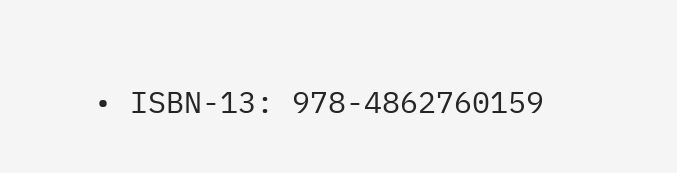• ISBN-13: 978-4862760159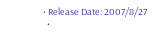• Release Date: 2007/8/27
  •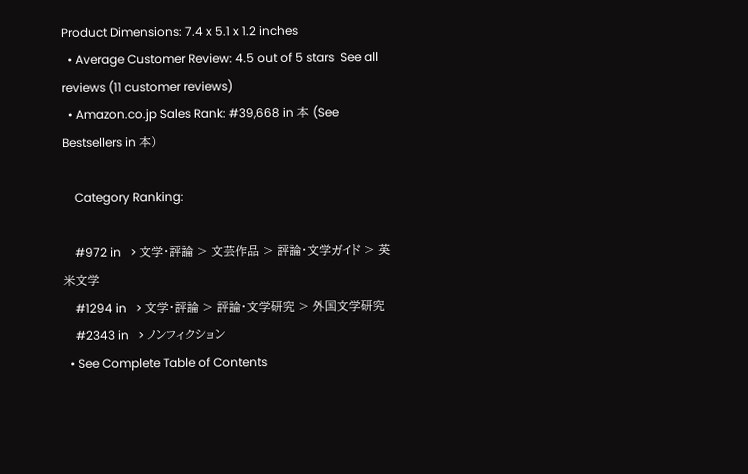Product Dimensions: 7.4 x 5.1 x 1.2 inches
  • Average Customer Review: 4.5 out of 5 stars  See all reviews (11 customer reviews)
  • Amazon.co.jp Sales Rank: #39,668 in 本 (See Bestsellers in 本)

    Category Ranking:

    #972 in   > 文学・評論 > 文芸作品 > 評論・文学ガイド > 英米文学
    #1294 in   > 文学・評論 > 評論・文学研究 > 外国文学研究
    #2343 in   > ノンフィクション
  • See Complete Table of Contents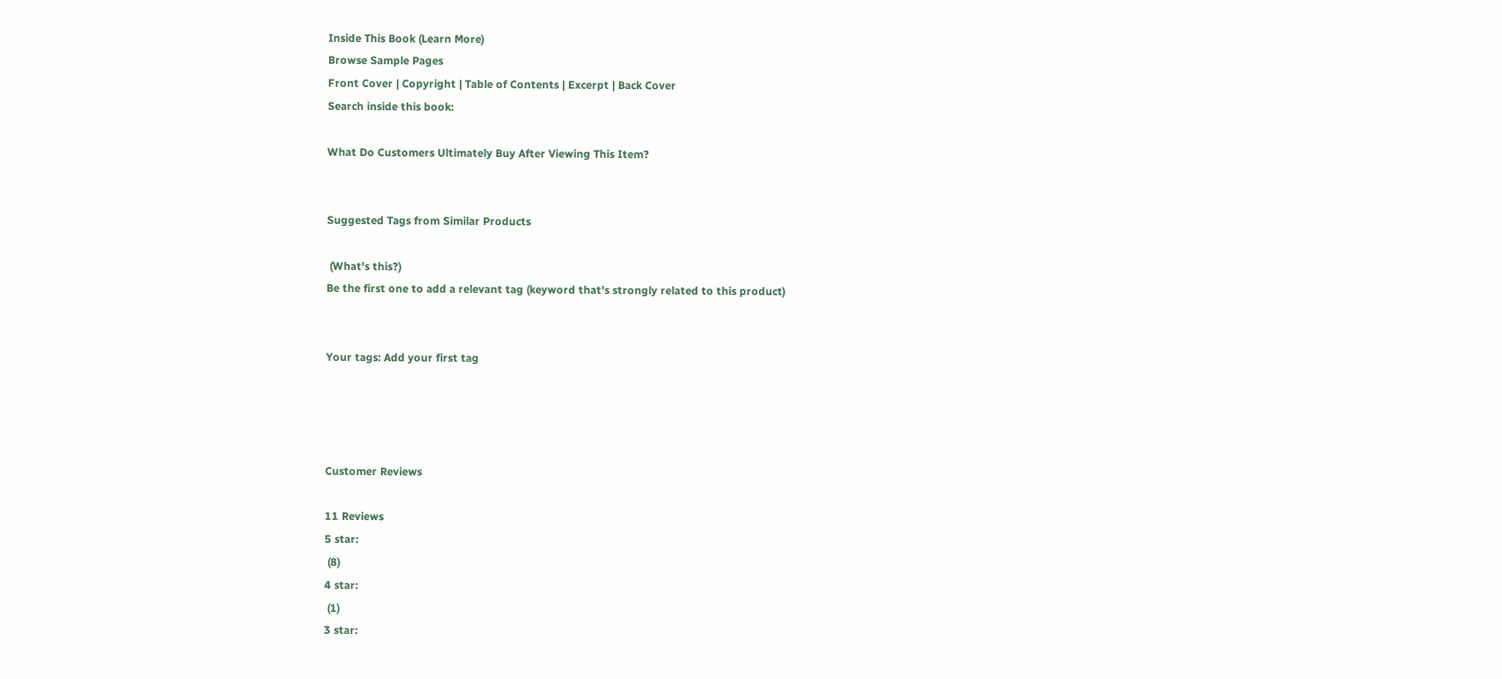Inside This Book (Learn More)
Browse Sample Pages
Front Cover | Copyright | Table of Contents | Excerpt | Back Cover
Search inside this book:

What Do Customers Ultimately Buy After Viewing This Item?


Suggested Tags from Similar Products

 (What's this?)
Be the first one to add a relevant tag (keyword that's strongly related to this product)


Your tags: Add your first tag




Customer Reviews

11 Reviews
5 star:
 (8)
4 star:
 (1)
3 star: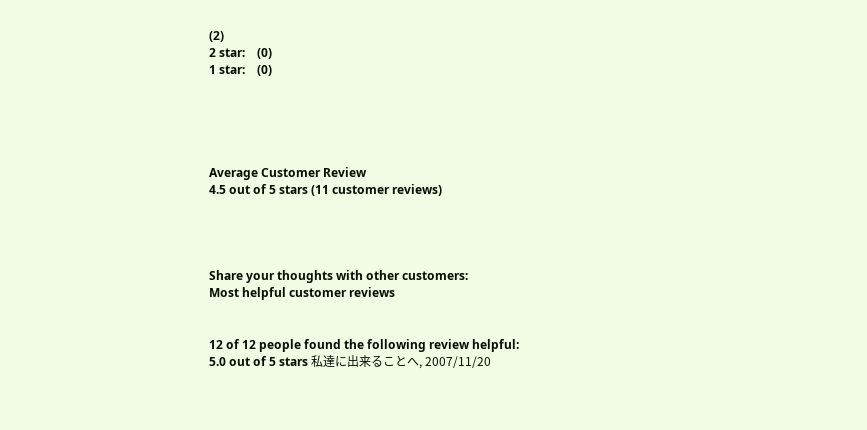(2)
2 star:    (0)
1 star:    (0)





Average Customer Review
4.5 out of 5 stars (11 customer reviews)




Share your thoughts with other customers:
Most helpful customer reviews


12 of 12 people found the following review helpful:
5.0 out of 5 stars 私達に出来ることへ, 2007/11/20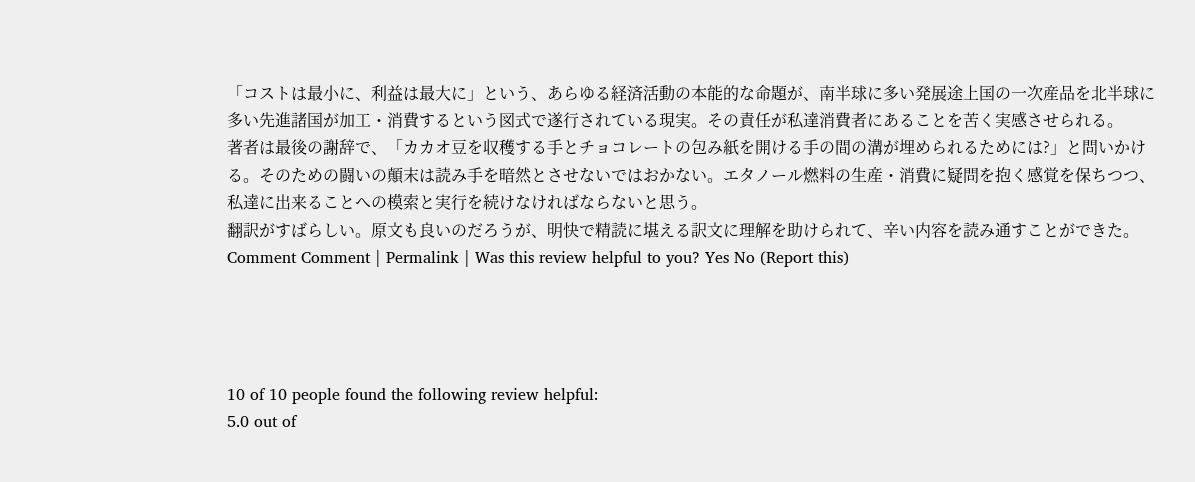「コストは最小に、利益は最大に」という、あらゆる経済活動の本能的な命題が、南半球に多い発展途上国の一次産品を北半球に多い先進諸国が加工・消費するという図式で遂行されている現実。その責任が私達消費者にあることを苦く実感させられる。
著者は最後の謝辞で、「カカオ豆を収穫する手とチョコレートの包み紙を開ける手の間の溝が埋められるためには?」と問いかける。そのための闘いの顛末は読み手を暗然とさせないではおかない。エタノール燃料の生産・消費に疑問を抱く感覚を保ちつつ、私達に出来ることへの模索と実行を続けなければならないと思う。
翻訳がすばらしい。原文も良いのだろうが、明快で精読に堪える訳文に理解を助けられて、辛い内容を読み通すことができた。
Comment Comment | Permalink | Was this review helpful to you? Yes No (Report this)




10 of 10 people found the following review helpful:
5.0 out of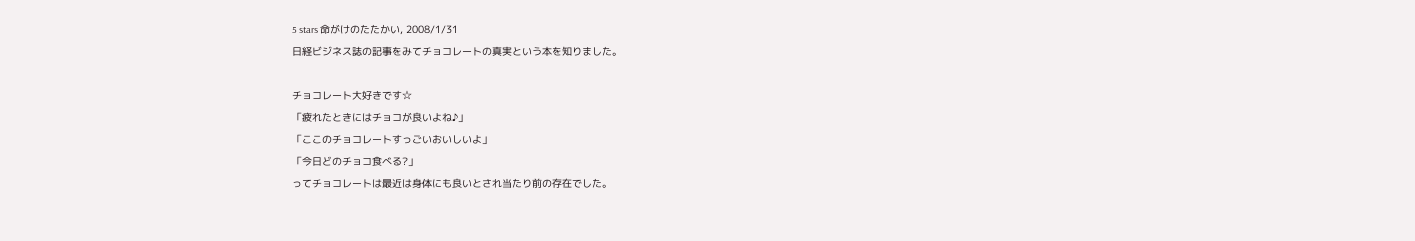5 stars 命がけのたたかい, 2008/1/31
日経ビジネス誌の記事をみてチョコレートの真実という本を知りました。

チョコレート大好きです☆
「疲れたときにはチョコが良いよね♪」
「ここのチョコレートすっごいおいしいよ」
「今日どのチョコ食べる?」
ってチョコレートは最近は身体にも良いとされ当たり前の存在でした。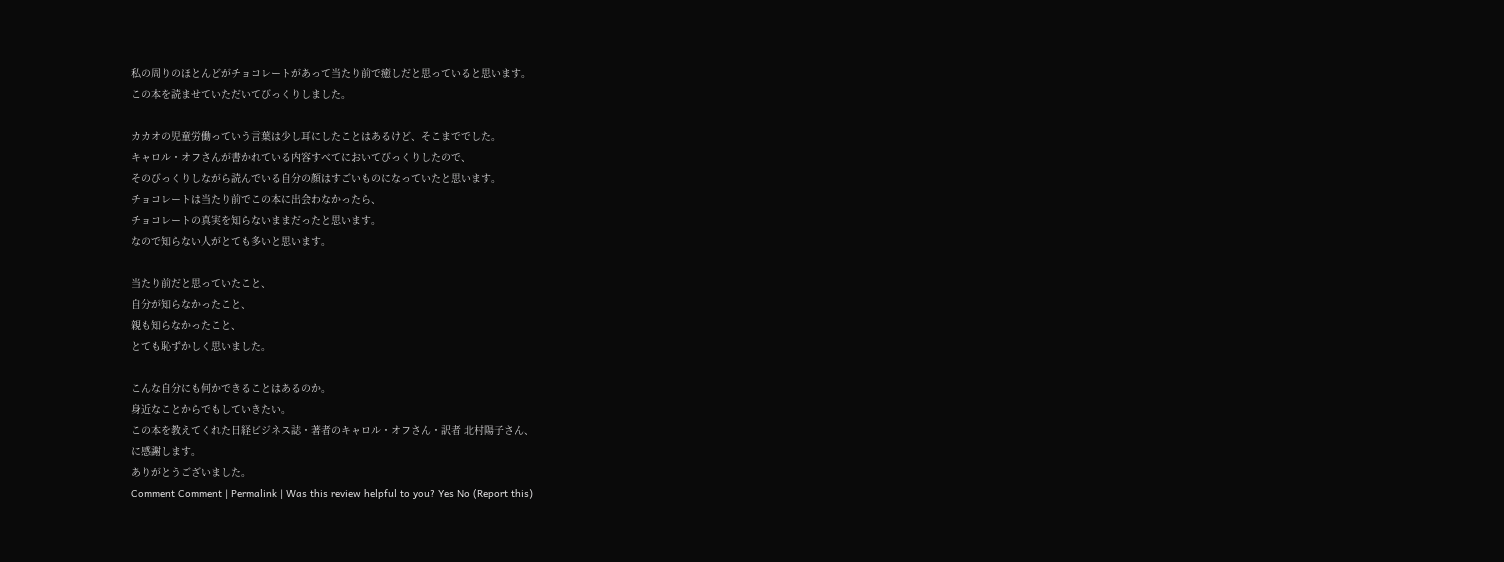私の周りのほとんどがチョコレートがあって当たり前で癒しだと思っていると思います。
この本を読ませていただいてびっくりしました。

カカオの児童労働っていう言葉は少し耳にしたことはあるけど、そこまででした。
キャロル・オフさんが書かれている内容すべてにおいてびっくりしたので、
そのびっくりしながら読んでいる自分の顔はすごいものになっていたと思います。
チョコレートは当たり前でこの本に出会わなかったら、
チョコレートの真実を知らないままだったと思います。
なので知らない人がとても多いと思います。

当たり前だと思っていたこと、
自分が知らなかったこと、
親も知らなかったこと、
とても恥ずかしく思いました。

こんな自分にも何かできることはあるのか。
身近なことからでもしていきたい。
この本を教えてくれた日経ビジネス誌・著者のキャロル・オフさん・訳者 北村陽子さん、
に感謝します。
ありがとうございました。
Comment Comment | Permalink | Was this review helpful to you? Yes No (Report this)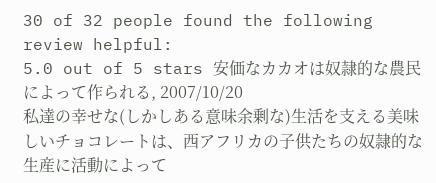30 of 32 people found the following review helpful:
5.0 out of 5 stars 安価なカカオは奴隷的な農民によって作られる, 2007/10/20
私達の幸せな(しかしある意味余剰な)生活を支える美味しいチョコレートは、西アフリカの子供たちの奴隷的な生産に活動によって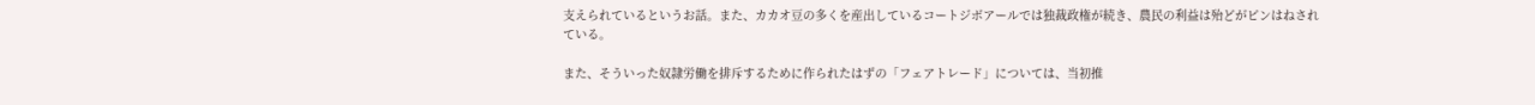支えられているというお話。また、カカオ豆の多くを産出しているコートジボアールでは独裁政権が続き、農民の利益は殆どがピンはねされている。

また、そういった奴隷労働を排斥するために作られたはずの「フェアトレード」については、当初推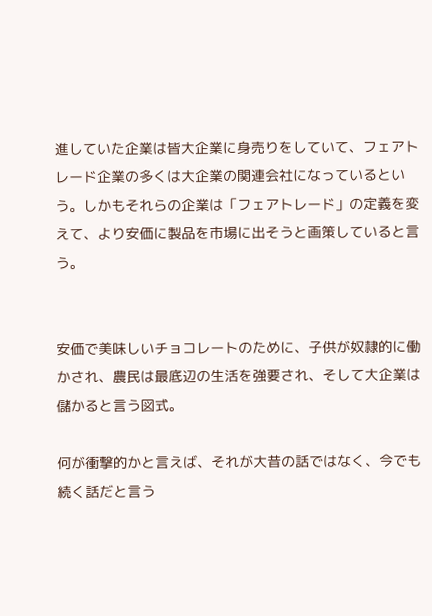進していた企業は皆大企業に身売りをしていて、フェアトレード企業の多くは大企業の関連会社になっているという。しかもそれらの企業は「フェアトレード」の定義を変えて、より安価に製品を市場に出そうと画策していると言う。


安価で美味しいチョコレートのために、子供が奴隷的に働かされ、農民は最底辺の生活を強要され、そして大企業は儲かると言う図式。

何が衝撃的かと言えば、それが大昔の話ではなく、今でも続く話だと言う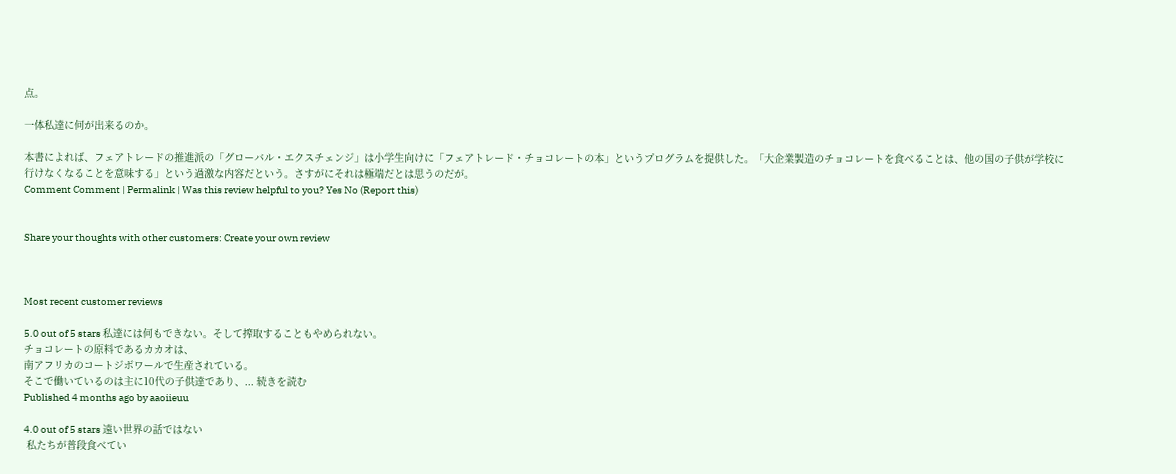点。

一体私達に何が出来るのか。

本書によれば、フェアトレードの推進派の「グローバル・エクスチェンジ」は小学生向けに「フェアトレード・チョコレートの本」というプログラムを提供した。「大企業製造のチョコレートを食べることは、他の国の子供が学校に行けなくなることを意味する」という過激な内容だという。さすがにそれは極端だとは思うのだが。
Comment Comment | Permalink | Was this review helpful to you? Yes No (Report this)


Share your thoughts with other customers: Create your own review



Most recent customer reviews

5.0 out of 5 stars 私達には何もできない。そして搾取することもやめられない。
チョコレートの原料であるカカオは、
南アフリカのコートジボワールで生産されている。
そこで働いているのは主に10代の子供達であり、... 続きを読む
Published 4 months ago by aaoiieuu

4.0 out of 5 stars 遠い世界の話ではない
 私たちが普段食べてい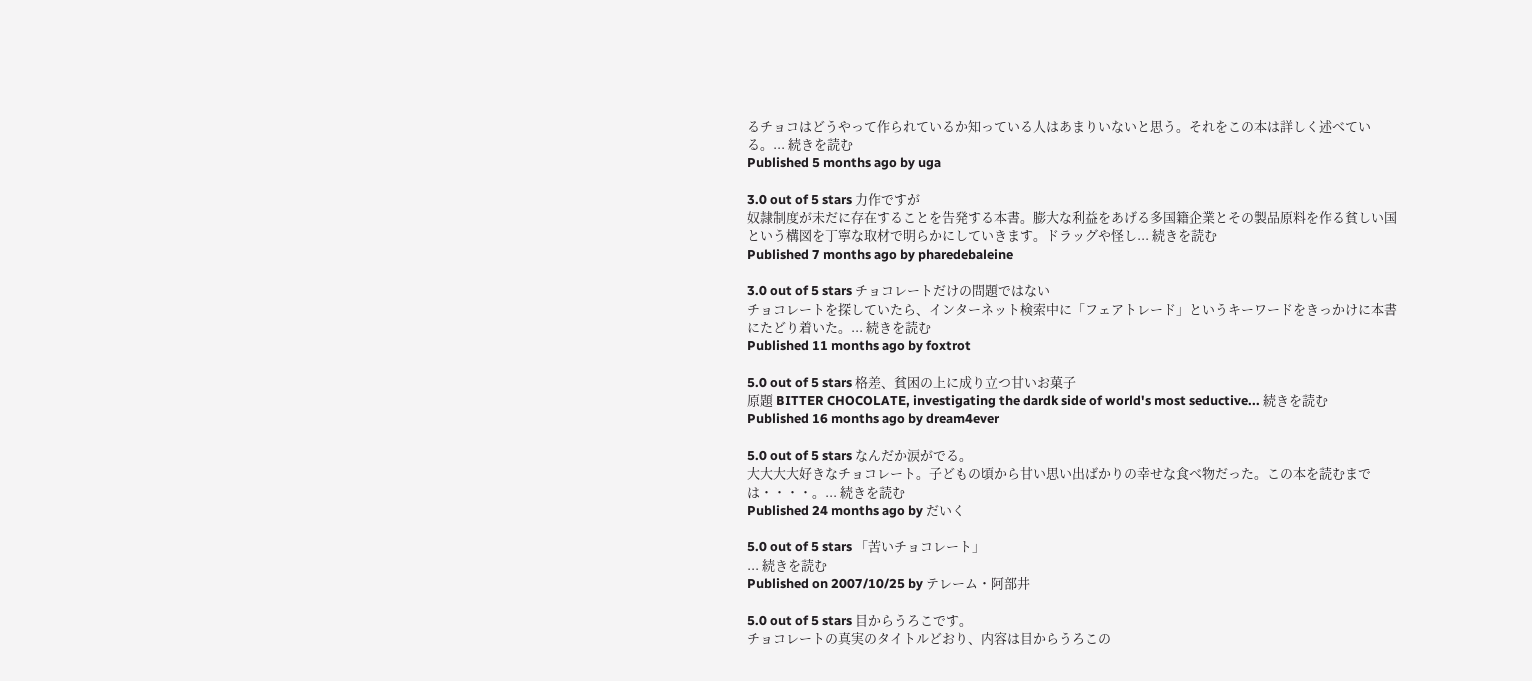るチョコはどうやって作られているか知っている人はあまりいないと思う。それをこの本は詳しく述べている。... 続きを読む
Published 5 months ago by uga

3.0 out of 5 stars 力作ですが
奴隷制度が未だに存在することを告発する本書。膨大な利益をあげる多国籍企業とその製品原料を作る貧しい国という構図を丁寧な取材で明らかにしていきます。ドラッグや怪し... 続きを読む
Published 7 months ago by pharedebaleine

3.0 out of 5 stars チョコレートだけの問題ではない
チョコレートを探していたら、インターネット検索中に「フェアトレード」というキーワードをきっかけに本書にたどり着いた。... 続きを読む
Published 11 months ago by foxtrot

5.0 out of 5 stars 格差、貧困の上に成り立つ甘いお菓子
原題 BITTER CHOCOLATE, investigating the dardk side of world's most seductive... 続きを読む
Published 16 months ago by dream4ever

5.0 out of 5 stars なんだか涙がでる。
大大大大好きなチョコレート。子どもの頃から甘い思い出ばかりの幸せな食べ物だった。この本を読むまでは・・・・。... 続きを読む
Published 24 months ago by だいく

5.0 out of 5 stars 「苦いチョコレート」
... 続きを読む
Published on 2007/10/25 by テレーム・阿部井

5.0 out of 5 stars 目からうろこです。
チョコレートの真実のタイトルどおり、内容は目からうろこの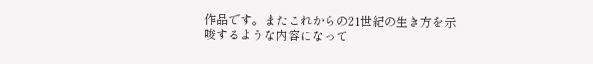作品です。またこれからの21世紀の生き方を示唆するような内容になって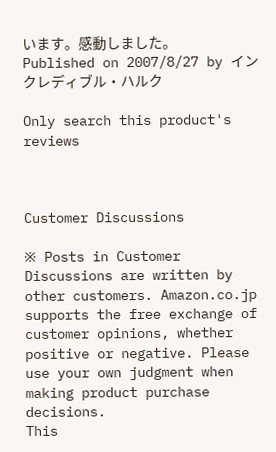います。感動しました。
Published on 2007/8/27 by インクレディブル・ハルク

Only search this product's reviews



Customer Discussions

※ Posts in Customer Discussions are written by other customers. Amazon.co.jp supports the free exchange of customer opinions, whether positive or negative. Please use your own judgment when making product purchase decisions.
This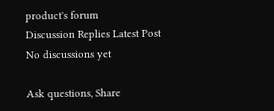product's forum
Discussion Replies Latest Post
No discussions yet

Ask questions, Share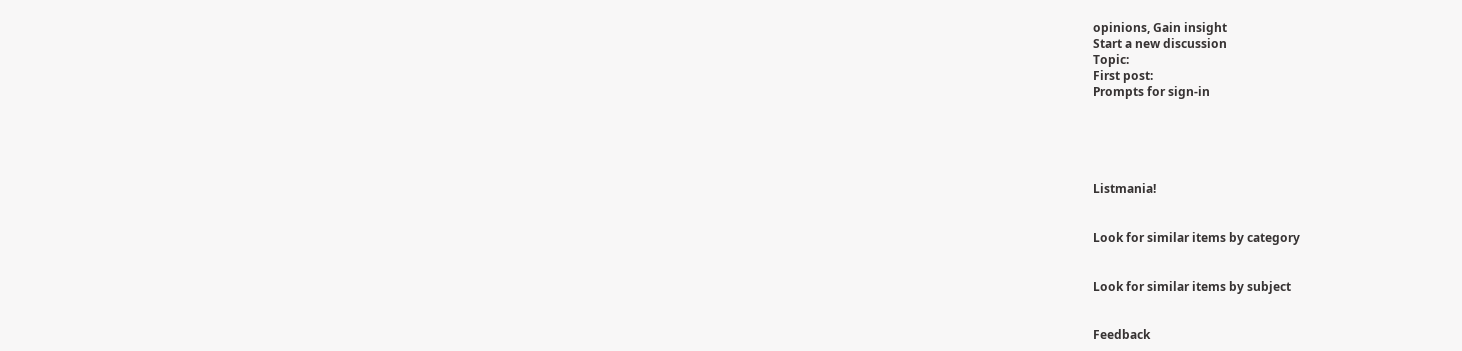opinions, Gain insight
Start a new discussion
Topic:
First post:
Prompts for sign-in





Listmania!


Look for similar items by category


Look for similar items by subject


Feedback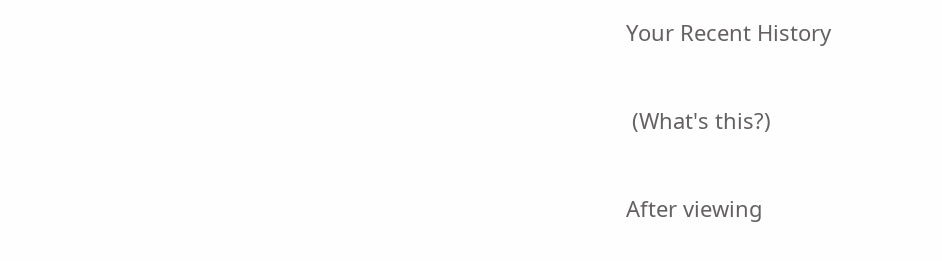Your Recent History

 (What's this?)

After viewing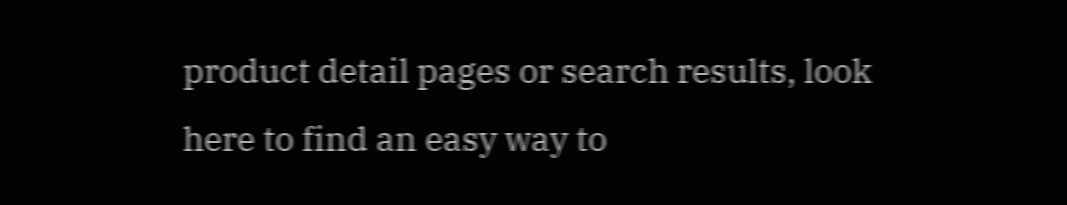product detail pages or search results, look here to find an easy way to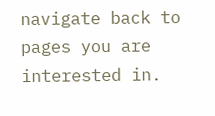navigate back to pages you are interested in.